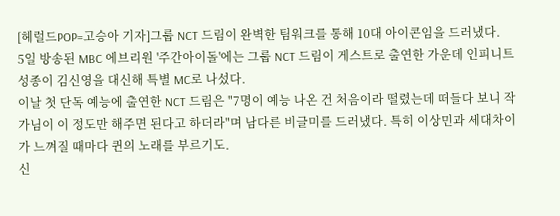[헤럴드POP=고승아 기자]그룹 NCT 드림이 완벽한 팀워크를 통해 10대 아이콘임을 드러냈다.
5일 방송된 MBC 에브리원 '주간아이돌'에는 그룹 NCT 드림이 게스트로 출연한 가운데 인피니트 성종이 김신영을 대신해 특별 MC로 나섰다.
이날 첫 단독 예능에 출연한 NCT 드림은 "7명이 예능 나온 건 처음이라 떨렸는데 떠들다 보니 작가님이 이 정도만 해주면 된다고 하더라"며 남다른 비글미를 드러냈다. 특히 이상민과 세대차이가 느껴질 때마다 퀸의 노래를 부르기도.
신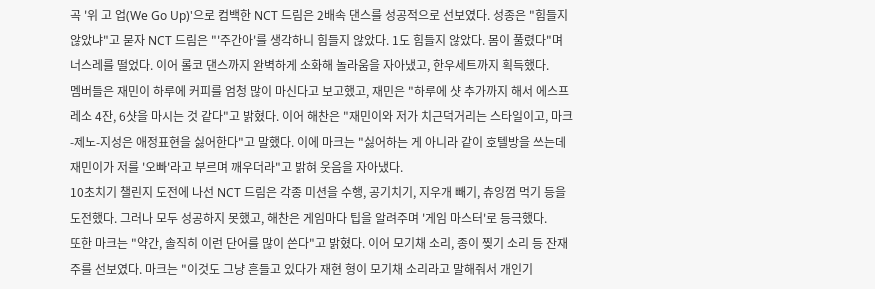곡 '위 고 업(We Go Up)'으로 컴백한 NCT 드림은 2배속 댄스를 성공적으로 선보였다. 성종은 "힘들지 않았냐"고 묻자 NCT 드림은 "'주간아'를 생각하니 힘들지 않았다. 1도 힘들지 않았다. 몸이 풀렸다"며 너스레를 떨었다. 이어 롤코 댄스까지 완벽하게 소화해 놀라움을 자아냈고, 한우세트까지 획득했다.
멤버들은 재민이 하루에 커피를 엄청 많이 마신다고 보고했고, 재민은 "하루에 샷 추가까지 해서 에스프레소 4잔, 6샷을 마시는 것 같다"고 밝혔다. 이어 해찬은 "재민이와 저가 치근덕거리는 스타일이고, 마크-제노-지성은 애정표현을 싫어한다"고 말했다. 이에 마크는 "싫어하는 게 아니라 같이 호텔방을 쓰는데 재민이가 저를 '오빠'라고 부르며 깨우더라"고 밝혀 웃음을 자아냈다.
10초치기 챌린지 도전에 나선 NCT 드림은 각종 미션을 수행, 공기치기, 지우개 빼기, 츄잉껌 먹기 등을 도전했다. 그러나 모두 성공하지 못했고, 해찬은 게임마다 팁을 알려주며 '게임 마스터'로 등극했다.
또한 마크는 "약간, 솔직히 이런 단어를 많이 쓴다"고 밝혔다. 이어 모기채 소리, 종이 찢기 소리 등 잔재주를 선보였다. 마크는 "이것도 그냥 흔들고 있다가 재현 형이 모기채 소리라고 말해줘서 개인기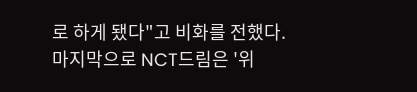로 하게 됐다"고 비화를 전했다.
마지막으로 NCT드림은 '위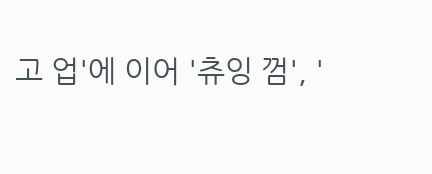고 업'에 이어 '츄잉 껌', '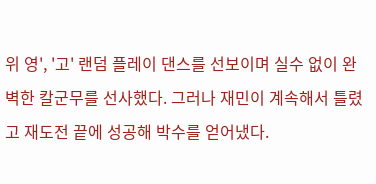위 영', '고' 랜덤 플레이 댄스를 선보이며 실수 없이 완벽한 칼군무를 선사했다. 그러나 재민이 계속해서 틀렸고 재도전 끝에 성공해 박수를 얻어냈다.